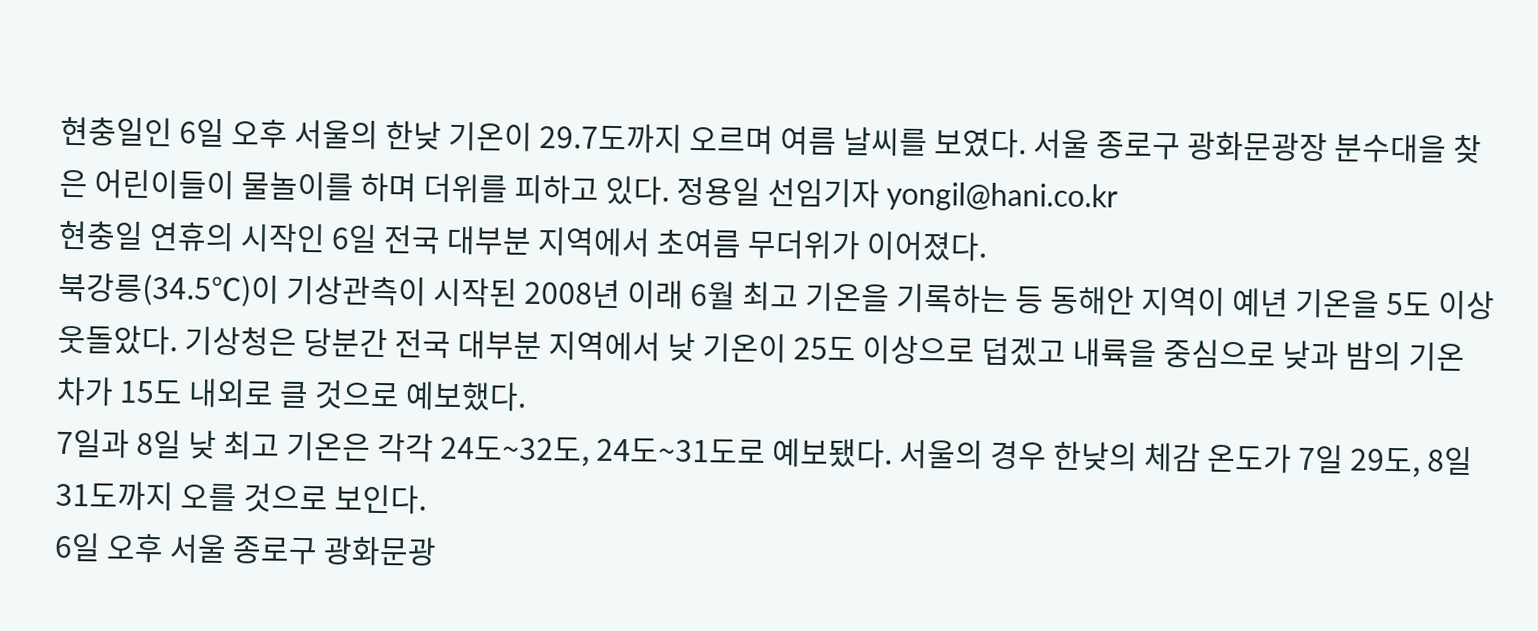현충일인 6일 오후 서울의 한낮 기온이 29.7도까지 오르며 여름 날씨를 보였다. 서울 종로구 광화문광장 분수대을 찾은 어린이들이 물놀이를 하며 더위를 피하고 있다. 정용일 선임기자 yongil@hani.co.kr
현충일 연휴의 시작인 6일 전국 대부분 지역에서 초여름 무더위가 이어졌다.
북강릉(34.5℃)이 기상관측이 시작된 2008년 이래 6월 최고 기온을 기록하는 등 동해안 지역이 예년 기온을 5도 이상 웃돌았다. 기상청은 당분간 전국 대부분 지역에서 낮 기온이 25도 이상으로 덥겠고 내륙을 중심으로 낮과 밤의 기온 차가 15도 내외로 클 것으로 예보했다.
7일과 8일 낮 최고 기온은 각각 24도~32도, 24도~31도로 예보됐다. 서울의 경우 한낮의 체감 온도가 7일 29도, 8일 31도까지 오를 것으로 보인다.
6일 오후 서울 종로구 광화문광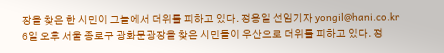장을 찾은 한 시민이 그늘에서 더위를 피하고 있다. 정용일 선임기자 yongil@hani.co.kr
6일 오후 서울 종로구 광화문광장을 찾은 시민들이 우산으로 더위를 피하고 있다. 정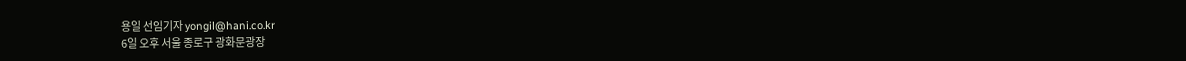용일 선임기자 yongil@hani.co.kr
6일 오후 서울 종로구 광화문광장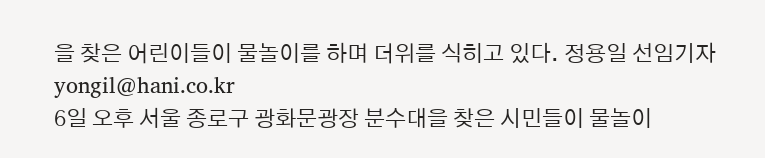을 찾은 어린이들이 물놀이를 하며 더위를 식히고 있다. 정용일 선임기자 yongil@hani.co.kr
6일 오후 서울 종로구 광화문광장 분수대을 찾은 시민들이 물놀이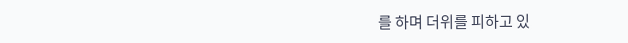를 하며 더위를 피하고 있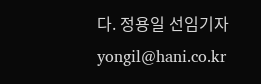다. 정용일 선임기자 yongil@hani.co.kr